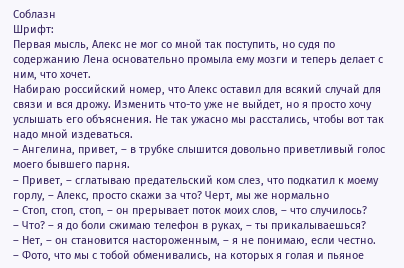Соблазн
Шрифт:
Первая мысль, Алекс не мог со мной так поступить, но судя по содержанию Лена основательно промыла ему мозги и теперь делает с ним, что хочет.
Набираю российский номер, что Алекс оставил для всякий случай для связи и вся дрожу. Изменить что-то уже не выйдет, но я просто хочу услышать его объяснения. Не так ужасно мы расстались, чтобы вот так надо мной издеваться.
– Ангелина, привет, – в трубке слышится довольно приветливый голос моего бывшего парня.
– Привет, – сглатываю предательский ком слез, что подкатил к моему горлу, – Алекс, просто скажи за что? Черт, мы же нормально
– Стоп, стоп, стоп, – он прерывает поток моих слов, – что случилось?
– Что? – я до боли сжимаю телефон в руках, – ты прикалываешься?
– Нет, – он становится настороженным, – я не понимаю, если честно.
– Фото, что мы с тобой обменивались, на которых я голая и пьяное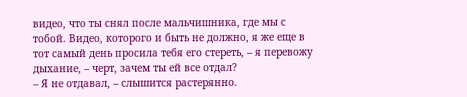видео, что ты снял после мальчишника, где мы с тобой. Видео, которого и быть не должно, я же еще в тот самый день просила тебя его стереть, – я перевожу дыхание, – черт, зачем ты ей все отдал?
– Я не отдавал, – слышится растерянно.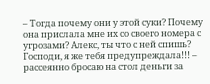– Тогда почему они у этой суки? Почему она прислала мне их со своего номера с угрозами? Алекс, ты что с ней спишь? Господи, я же тебя предупреждала!!! – рассеянно бросаю на стол деньги за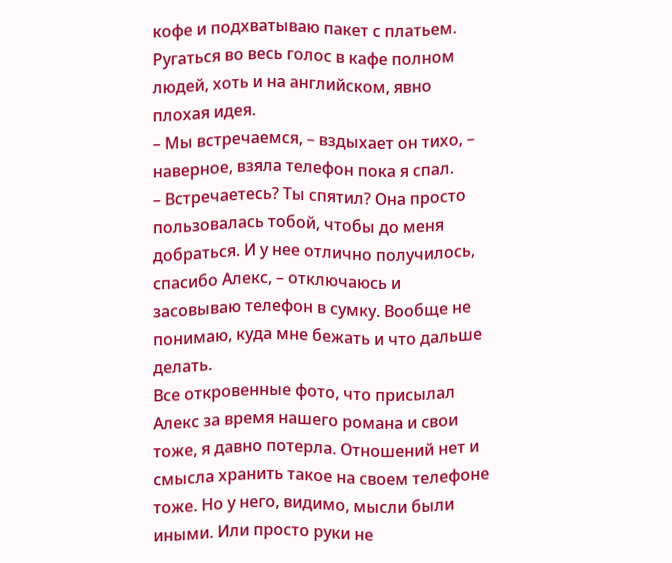кофе и подхватываю пакет с платьем. Ругаться во весь голос в кафе полном людей, хоть и на английском, явно плохая идея.
– Мы встречаемся, – вздыхает он тихо, – наверное, взяла телефон пока я спал.
– Встречаетесь? Ты спятил? Она просто пользовалась тобой, чтобы до меня добраться. И у нее отлично получилось, спасибо Алекс, – отключаюсь и засовываю телефон в сумку. Вообще не понимаю, куда мне бежать и что дальше делать.
Все откровенные фото, что присылал Алекс за время нашего романа и свои тоже, я давно потерла. Отношений нет и смысла хранить такое на своем телефоне тоже. Но у него, видимо, мысли были иными. Или просто руки не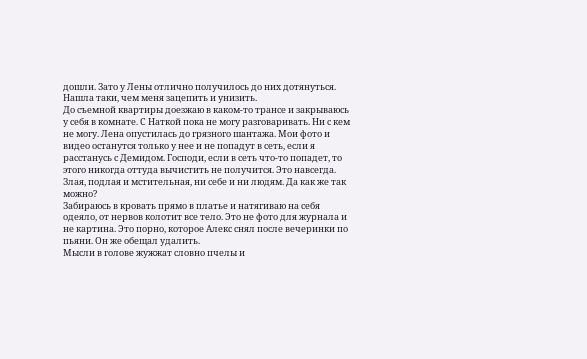дошли. Зато у Лены отлично получилось до них дотянуться. Нашла таки, чем меня зацепить и унизить.
До съемной квартиры доезжаю в каком-то трансе и закрываюсь у себя в комнате. С Наткой пока не могу разговаривать. Ни с кем не могу. Лена опустилась до грязного шантажа. Мои фото и видео останутся только у нее и не попадут в сеть, если я расстанусь с Демидом. Господи, если в сеть что-то попадет, то этого никогда оттуда вычистить не получится. Это навсегда.
Злая, подлая и мстительная, ни себе и ни людям. Да как же так можно?
Забираюсь в кровать прямо в платье и натягиваю на себя одеяло, от нервов колотит все тело. Это не фото для журнала и не картина. Это порно, которое Алекс снял после вечеринки по пьяни. Он же обещал удалить.
Мысли в голове жужжат словно пчелы и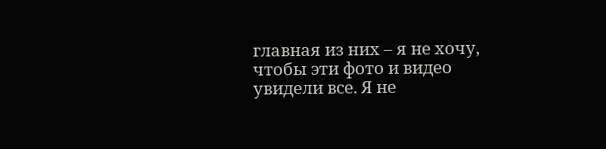главная из них – я не хочу, чтобы эти фото и видео увидели все. Я не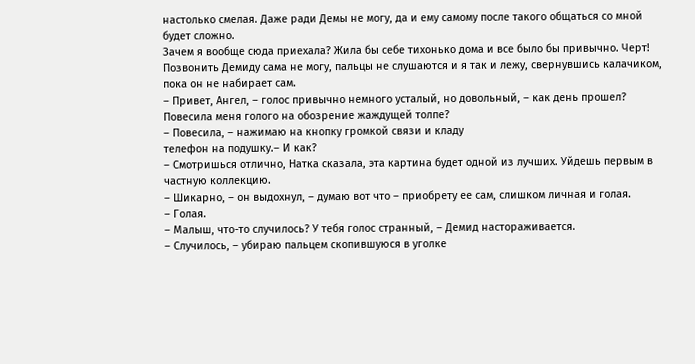настолько смелая. Даже ради Демы не могу, да и ему самому после такого общаться со мной будет сложно.
Зачем я вообще сюда приехала? Жила бы себе тихонько дома и все было бы привычно. Черт!
Позвонить Демиду сама не могу, пальцы не слушаются и я так и лежу, свернувшись калачиком, пока он не набирает сам.
– Привет, Ангел, – голос привычно немного усталый, но довольный, – как день прошел? Повесила меня голого на обозрение жаждущей толпе?
– Повесила, – нажимаю на кнопку громкой связи и кладу
телефон на подушку.– И как?
– Смотришься отлично, Натка сказала, эта картина будет одной из лучших. Уйдешь первым в частную коллекцию.
– Шикарно, – он выдохнул, – думаю вот что – приобрету ее сам, слишком личная и голая.
– Голая.
– Малыш, что-то случилось? У тебя голос странный, – Демид настораживается.
– Случилось, – убираю пальцем скопившуюся в уголке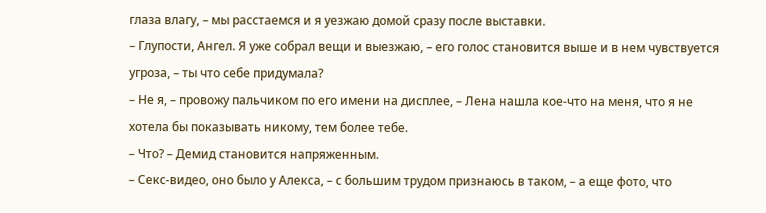глаза влагу, – мы расстаемся и я уезжаю домой сразу после выставки.
– Глупости, Ангел. Я уже собрал вещи и выезжаю, – его голос становится выше и в нем чувствуется угроза, – ты что себе придумала?
– Не я, – провожу пальчиком по его имени на дисплее, – Лена нашла кое-что на меня, что я не хотела бы показывать никому, тем более тебе.
– Что? – Демид становится напряженным.
– Секс-видео, оно было у Алекса, – с большим трудом признаюсь в таком, – а еще фото, что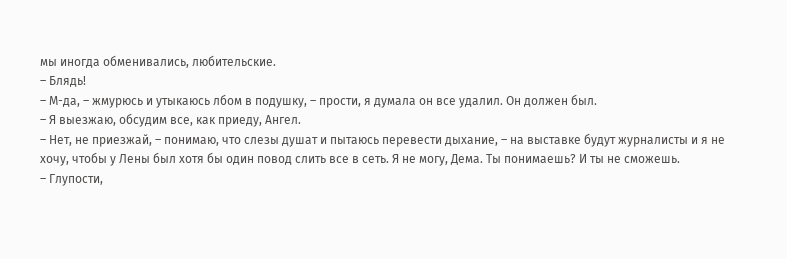мы иногда обменивались, любительские.
– Блядь!
– М-да, – жмурюсь и утыкаюсь лбом в подушку, – прости, я думала он все удалил. Он должен был.
– Я выезжаю, обсудим все, как приеду, Ангел.
– Нет, не приезжай, – понимаю, что слезы душат и пытаюсь перевести дыхание, – на выставке будут журналисты и я не хочу, чтобы у Лены был хотя бы один повод слить все в сеть. Я не могу, Дема. Ты понимаешь? И ты не сможешь.
– Глупости,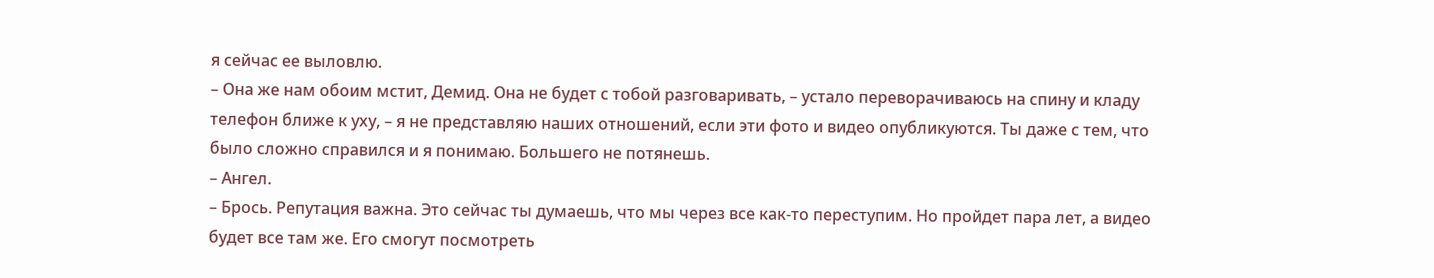я сейчас ее выловлю.
– Она же нам обоим мстит, Демид. Она не будет с тобой разговаривать, – устало переворачиваюсь на спину и кладу телефон ближе к уху, – я не представляю наших отношений, если эти фото и видео опубликуются. Ты даже с тем, что было сложно справился и я понимаю. Большего не потянешь.
– Ангел.
– Брось. Репутация важна. Это сейчас ты думаешь, что мы через все как-то переступим. Но пройдет пара лет, а видео будет все там же. Его смогут посмотреть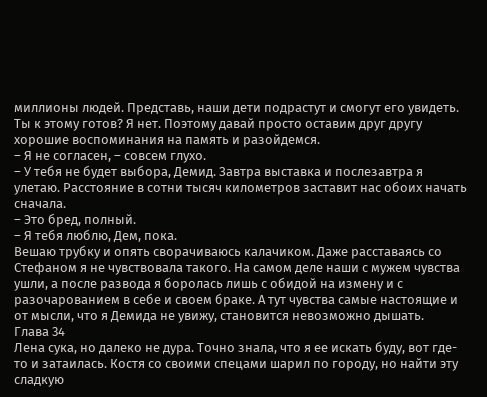миллионы людей. Представь, наши дети подрастут и смогут его увидеть. Ты к этому готов? Я нет. Поэтому давай просто оставим друг другу хорошие воспоминания на память и разойдемся.
– Я не согласен, – совсем глухо.
– У тебя не будет выбора, Демид. Завтра выставка и послезавтра я улетаю. Расстояние в сотни тысяч километров заставит нас обоих начать сначала.
– Это бред, полный.
– Я тебя люблю, Дем, пока.
Вешаю трубку и опять сворачиваюсь калачиком. Даже расставаясь со Стефаном я не чувствовала такого. На самом деле наши с мужем чувства ушли, а после развода я боролась лишь с обидой на измену и с разочарованием в себе и своем браке. А тут чувства самые настоящие и от мысли, что я Демида не увижу, становится невозможно дышать.
Глава 34
Лена сука, но далеко не дура. Точно знала, что я ее искать буду, вот где-то и затаилась. Костя со своими спецами шарил по городу, но найти эту сладкую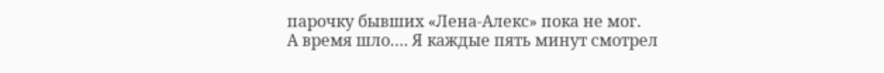парочку бывших «Лена-Алекс» пока не мог.
А время шло…. Я каждые пять минут смотрел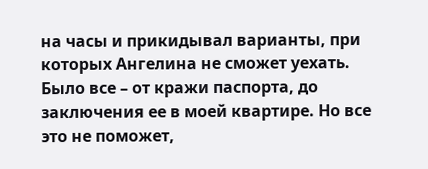на часы и прикидывал варианты, при которых Ангелина не сможет уехать. Было все – от кражи паспорта, до заключения ее в моей квартире. Но все это не поможет,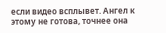если видео всплывет. Ангел к этому не готова, точнее она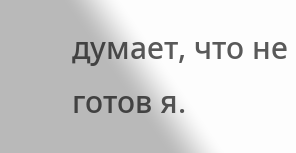думает, что не готов я.